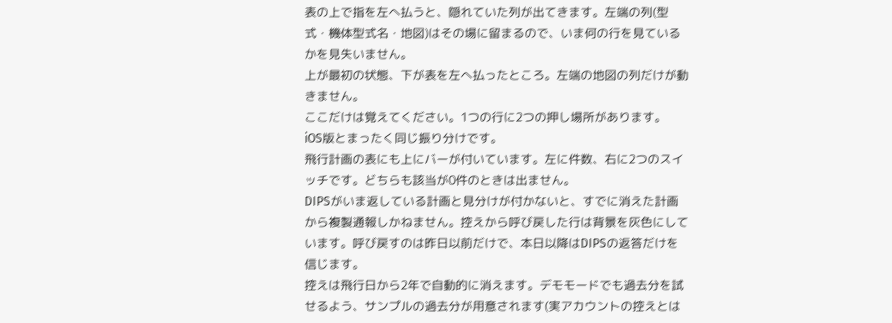表の上で指を左へ払うと、隠れていた列が出てきます。左端の列(型式・機体型式名・地図)はその場に留まるので、いま何の行を見ているかを見失いません。
上が最初の状態、下が表を左へ払ったところ。左端の地図の列だけが動きません。
ここだけは覚えてください。1つの行に2つの押し場所があります。
iOS版とまったく同じ振り分けです。
飛行計画の表にも上にバーが付いています。左に件数、右に2つのスイッチです。どちらも該当が0件のときは出ません。
DIPSがいま返している計画と見分けが付かないと、すでに消えた計画から複製通報しかねません。控えから呼び戻した行は背景を灰色にしています。呼び戻すのは昨日以前だけで、本日以降はDIPSの返答だけを信じます。
控えは飛行日から2年で自動的に消えます。デモモードでも過去分を試せるよう、サンプルの過去分が用意されます(実アカウントの控えとは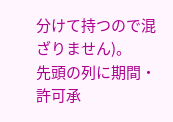分けて持つので混ざりません)。
先頭の列に期間・許可承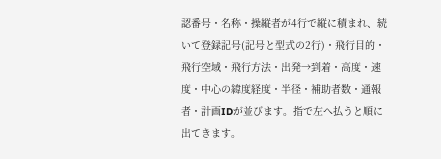認番号・名称・操縦者が4行で縦に積まれ、続いて登録記号(記号と型式の2行)・飛行目的・飛行空域・飛行方法・出発→到着・高度・速度・中心の緯度経度・半径・補助者数・通報者・計画IDが並びます。指で左へ払うと順に出てきます。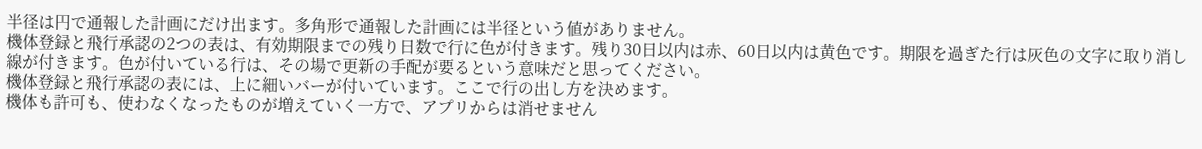半径は円で通報した計画にだけ出ます。多角形で通報した計画には半径という値がありません。
機体登録と飛行承認の2つの表は、有効期限までの残り日数で行に色が付きます。残り30日以内は赤、60日以内は黄色です。期限を過ぎた行は灰色の文字に取り消し線が付きます。色が付いている行は、その場で更新の手配が要るという意味だと思ってください。
機体登録と飛行承認の表には、上に細いバーが付いています。ここで行の出し方を決めます。
機体も許可も、使わなくなったものが増えていく一方で、アプリからは消せません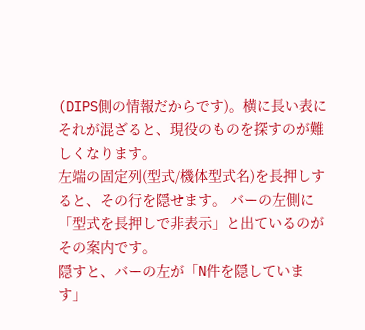(DIPS側の情報だからです)。横に長い表にそれが混ざると、現役のものを探すのが難しくなります。
左端の固定列(型式/機体型式名)を長押しすると、その行を隠せます。 バーの左側に「型式を長押しで非表示」と出ているのがその案内です。
隠すと、バーの左が「N件を隠しています」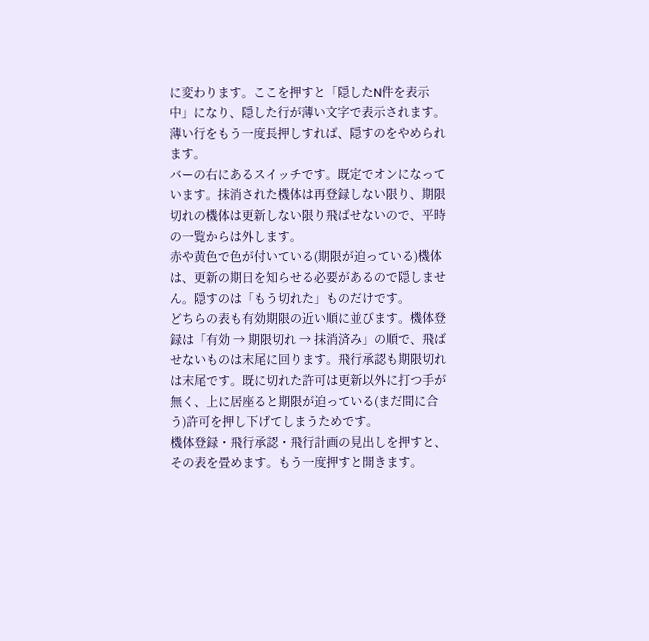に変わります。ここを押すと「隠したN件を表示中」になり、隠した行が薄い文字で表示されます。薄い行をもう一度長押しすれば、隠すのをやめられます。
バーの右にあるスイッチです。既定でオンになっています。抹消された機体は再登録しない限り、期限切れの機体は更新しない限り飛ばせないので、平時の一覧からは外します。
赤や黄色で色が付いている(期限が迫っている)機体は、更新の期日を知らせる必要があるので隠しません。隠すのは「もう切れた」ものだけです。
どちらの表も有効期限の近い順に並びます。機体登録は「有効 → 期限切れ → 抹消済み」の順で、飛ばせないものは末尾に回ります。飛行承認も期限切れは末尾です。既に切れた許可は更新以外に打つ手が無く、上に居座ると期限が迫っている(まだ間に合う)許可を押し下げてしまうためです。
機体登録・飛行承認・飛行計画の見出しを押すと、その表を畳めます。もう一度押すと開きます。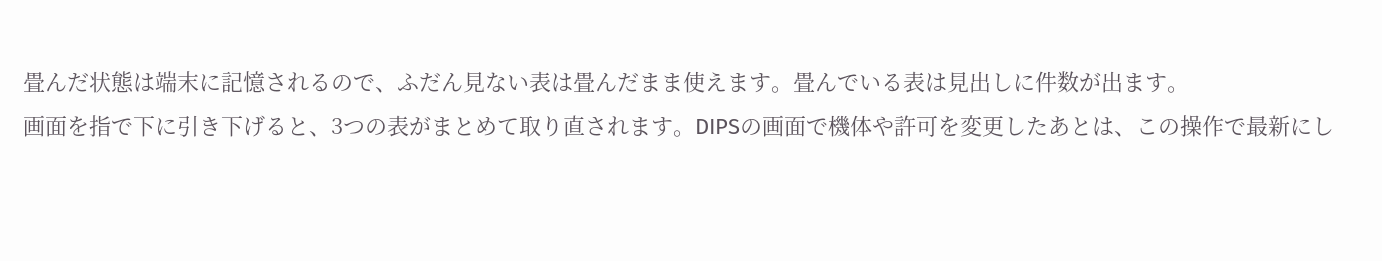畳んだ状態は端末に記憶されるので、ふだん見ない表は畳んだまま使えます。畳んでいる表は見出しに件数が出ます。
画面を指で下に引き下げると、3つの表がまとめて取り直されます。DIPSの画面で機体や許可を変更したあとは、この操作で最新にし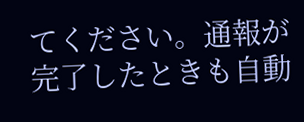てください。通報が完了したときも自動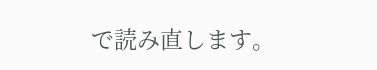で読み直します。